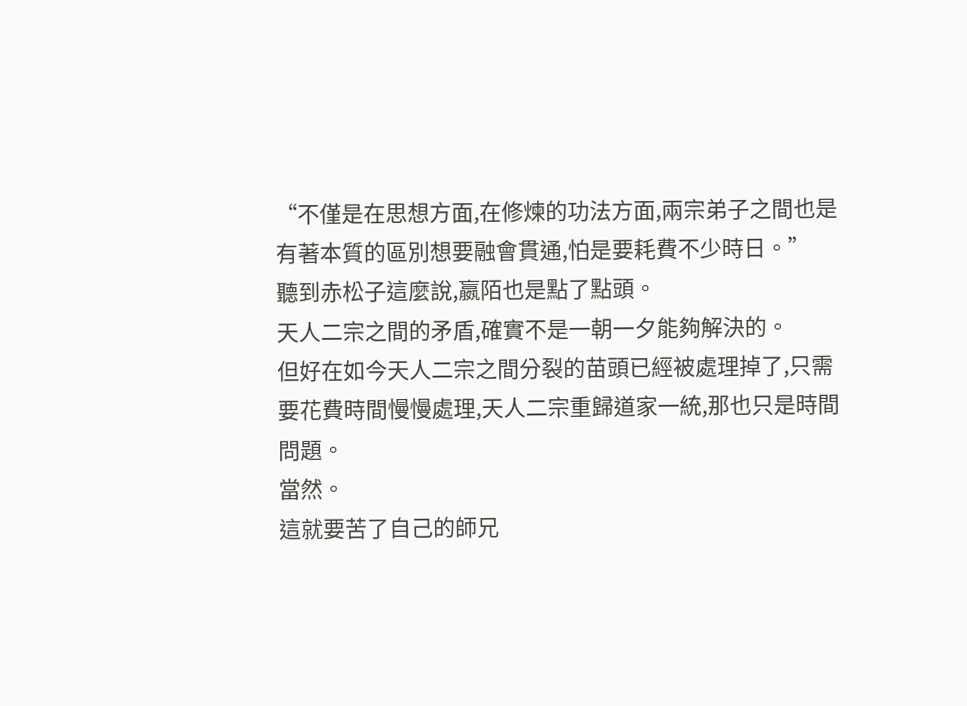“不僅是在思想方面,在修煉的功法方面,兩宗弟子之間也是有著本質的區別想要融會貫通,怕是要耗費不少時日。”
聽到赤松子這麼說,嬴陌也是點了點頭。
天人二宗之間的矛盾,確實不是一朝一夕能夠解決的。
但好在如今天人二宗之間分裂的苗頭已經被處理掉了,只需要花費時間慢慢處理,天人二宗重歸道家一統,那也只是時間問題。
當然。
這就要苦了自己的師兄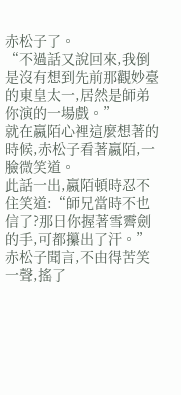赤松子了。
“不過話又說回來,我倒是沒有想到先前那觀妙臺的東皇太一,居然是師弟你演的一場戲。”
就在嬴陌心裡這麼想著的時候,赤松子看著嬴陌,一臉微笑道。
此話一出,嬴陌頓時忍不住笑道:“師兄當時不也信了?那日你握著雪霽劍的手,可都攥出了汗。”
赤松子聞言,不由得苦笑一聲,搖了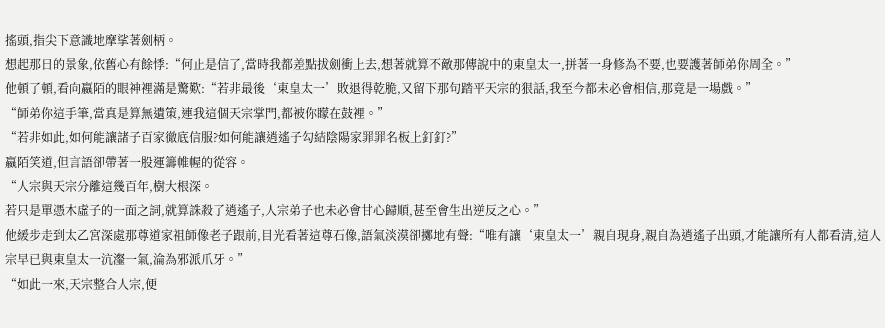搖頭,指尖下意識地摩挲著劍柄。
想起那日的景象,依舊心有餘悸:“何止是信了,當時我都差點拔劍衝上去,想著就算不敵那傳說中的東皇太一,拼著一身修為不要,也要護著師弟你周全。”
他頓了頓,看向嬴陌的眼神裡滿是驚歎:“若非最後‘東皇太一’敗退得乾脆,又留下那句踏平天宗的狠話,我至今都未必會相信,那竟是一場戲。”
“師弟你這手筆,當真是算無遺策,連我這個天宗掌門,都被你矇在鼓裡。”
“若非如此,如何能讓諸子百家徹底信服?如何能讓逍遙子勾結陰陽家罪罪名板上釘釘?”
嬴陌笑道,但言語卻帶著一股運籌帷幄的從容。
“人宗與天宗分離這幾百年,樹大根深。
若只是單憑木虛子的一面之詞,就算誅殺了逍遙子,人宗弟子也未必會甘心歸順,甚至會生出逆反之心。”
他緩步走到太乙宮深處那尊道家祖師像老子跟前,目光看著這尊石像,語氣淡漠卻擲地有聲:“唯有讓‘東皇太一’親自現身,親自為逍遙子出頭,才能讓所有人都看清,這人宗早已與東皇太一沆瀣一氣,淪為邪派爪牙。”
“如此一來,天宗整合人宗,便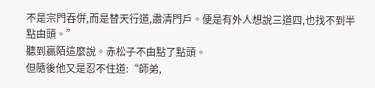不是宗門吞併,而是替天行道,肅清門戶。便是有外人想說三道四,也找不到半點由頭。”
聽到嬴陌這麼說。赤松子不由點了點頭。
但隨後他又是忍不住道:“師弟,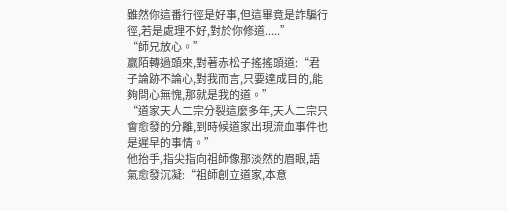雖然你這番行徑是好事,但這畢竟是詐騙行徑,若是處理不好,對於你修道.....”
“師兄放心。”
嬴陌轉過頭來,對著赤松子搖搖頭道:“君子論跡不論心,對我而言,只要達成目的,能夠問心無愧,那就是我的道。”
“道家天人二宗分裂這麼多年,天人二宗只會愈發的分離,到時候道家出現流血事件也是遲早的事情。”
他抬手,指尖指向祖師像那淡然的眉眼,語氣愈發沉凝:“祖師創立道家,本意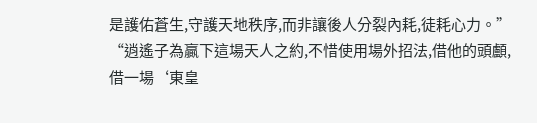是護佑蒼生,守護天地秩序,而非讓後人分裂內耗,徒耗心力。”
“逍遙子為贏下這場天人之約,不惜使用場外招法,借他的頭顱,借一場‘東皇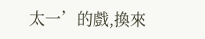太一’的戲,換來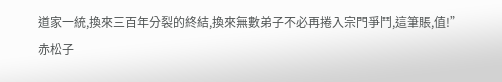道家一統,換來三百年分裂的終結,換來無數弟子不必再捲入宗門爭鬥,這筆賬,值!”
赤松子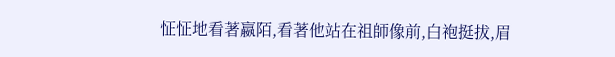怔怔地看著嬴陌,看著他站在祖師像前,白袍挺拔,眉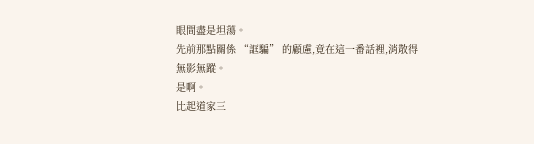眼間盡是坦蕩。
先前那點關係 “誆騙” 的顧慮,竟在這一番話裡,消散得無影無蹤。
是啊。
比起道家三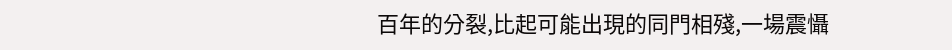百年的分裂,比起可能出現的同門相殘,一場震懾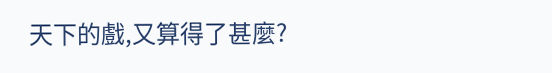天下的戲,又算得了甚麼?